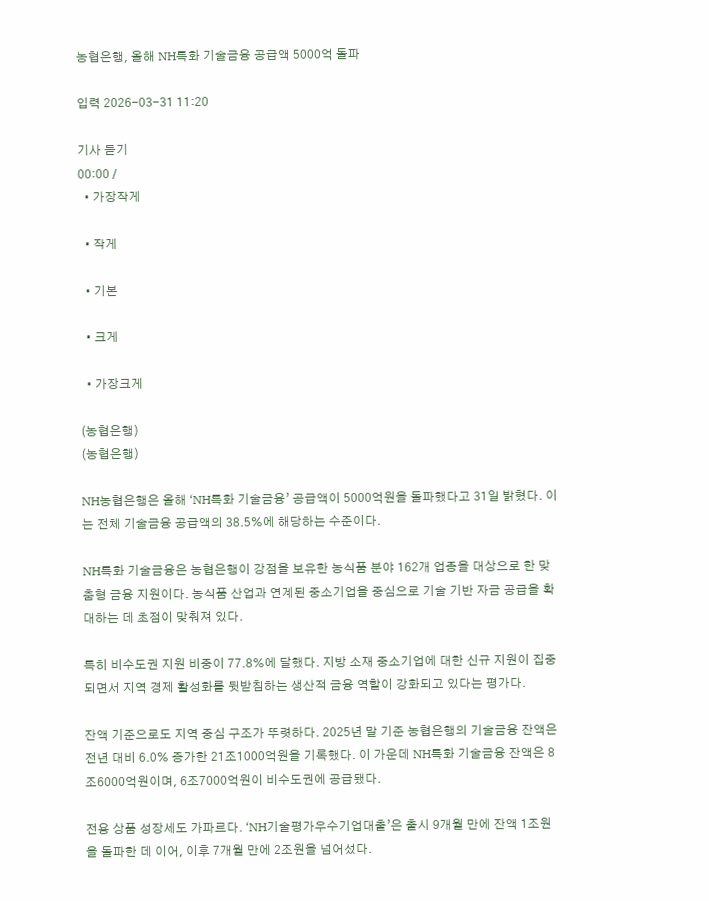농협은행, 올해 NH특화 기술금융 공급액 5000억 돌파

입력 2026-03-31 11:20

기사 듣기
00:00 /
  • 가장작게

  • 작게

  • 기본

  • 크게

  • 가장크게

(농협은행)
(농협은행)

NH농협은행은 올해 ‘NH특화 기술금융’ 공급액이 5000억원을 돌파했다고 31일 밝혔다. 이는 전체 기술금융 공급액의 38.5%에 해당하는 수준이다.

NH특화 기술금융은 농협은행이 강점을 보유한 농식품 분야 162개 업종을 대상으로 한 맞춤형 금융 지원이다. 농식품 산업과 연계된 중소기업을 중심으로 기술 기반 자금 공급을 확대하는 데 초점이 맞춰져 있다.

특히 비수도권 지원 비중이 77.8%에 달했다. 지방 소재 중소기업에 대한 신규 지원이 집중되면서 지역 경제 활성화를 뒷받침하는 생산적 금융 역할이 강화되고 있다는 평가다.

잔액 기준으로도 지역 중심 구조가 뚜렷하다. 2025년 말 기준 농협은행의 기술금융 잔액은 전년 대비 6.0% 증가한 21조1000억원을 기록했다. 이 가운데 NH특화 기술금융 잔액은 8조6000억원이며, 6조7000억원이 비수도권에 공급됐다.

전용 상품 성장세도 가파르다. ‘NH기술평가우수기업대출’은 출시 9개월 만에 잔액 1조원을 돌파한 데 이어, 이후 7개월 만에 2조원을 넘어섰다.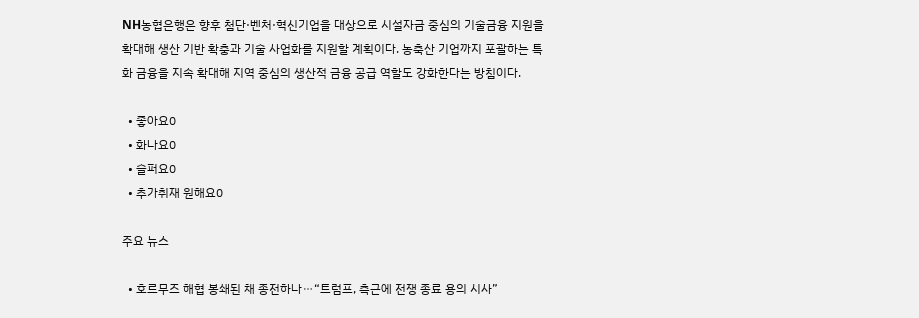NH농협은행은 향후 첨단·벤처·혁신기업을 대상으로 시설자금 중심의 기술금융 지원을 확대해 생산 기반 확충과 기술 사업화를 지원할 계획이다. 농축산 기업까지 포괄하는 특화 금융을 지속 확대해 지역 중심의 생산적 금융 공급 역할도 강화한다는 방침이다.

  • 좋아요0
  • 화나요0
  • 슬퍼요0
  • 추가취재 원해요0

주요 뉴스

  • 호르무즈 해협 봉쇄된 채 종전하나⋯“트럼프, 측근에 전쟁 종료 용의 시사”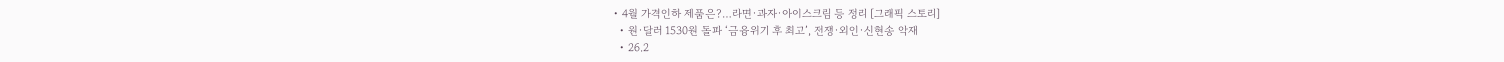• 4월 가격인하 제품은?…라면·과자·아이스크림 등 정리 [그래픽 스토리]
  • 원·달러 1530원 돌파 ‘금융위기 후 최고’, 전쟁·외인·신현송 악재
  • 26.2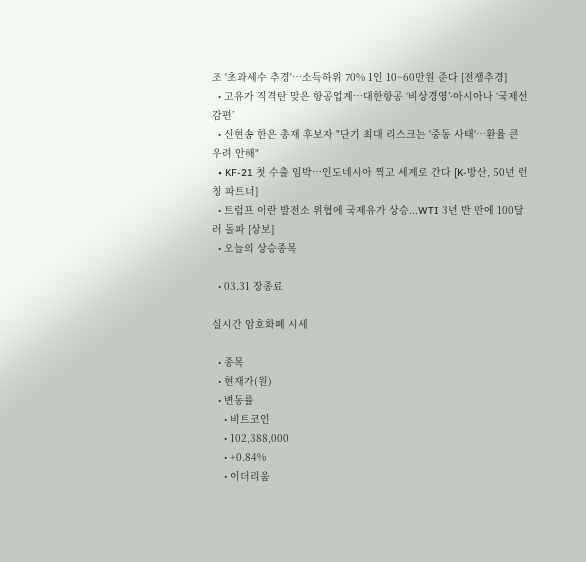조 '초과세수 추경'…소득하위 70% 1인 10~60만원 준다 [전쟁추경]
  • 고유가 직격탄 맞은 항공업계…대한항공 ‘비상경영’·아시아나 ‘국제선 감편’
  • 신현송 한은 총재 후보자 "단기 최대 리스크는 '중동 사태'⋯환율 큰 우려 안해"
  • KF-21 첫 수출 임박…인도네시아 찍고 세계로 간다 [K-방산, 50년 런칭 파트너]
  • 트럼프 이란 발전소 위협에 국제유가 상승...WTI 3년 반 만에 100달러 돌파 [상보]
  • 오늘의 상승종목

  • 03.31 장종료

실시간 암호화폐 시세

  • 종목
  • 현재가(원)
  • 변동률
    • 비트코인
    • 102,388,000
    • +0.84%
    • 이더리움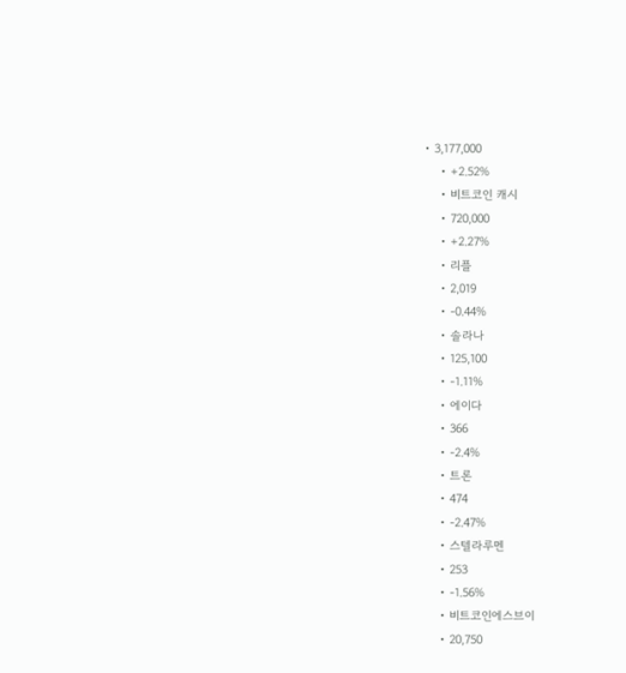• 3,177,000
    • +2.52%
    • 비트코인 캐시
    • 720,000
    • +2.27%
    • 리플
    • 2,019
    • -0.44%
    • 솔라나
    • 125,100
    • -1.11%
    • 에이다
    • 366
    • -2.4%
    • 트론
    • 474
    • -2.47%
    • 스텔라루멘
    • 253
    • -1.56%
    • 비트코인에스브이
    • 20,750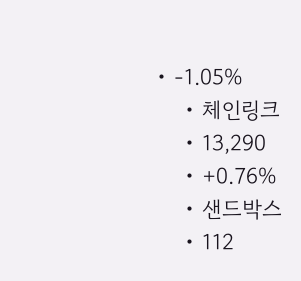• -1.05%
    • 체인링크
    • 13,290
    • +0.76%
    • 샌드박스
    • 112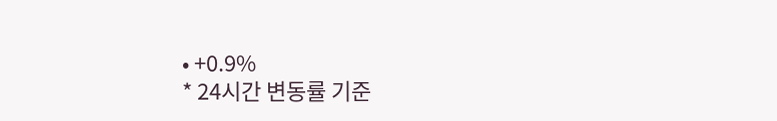• +0.9%
* 24시간 변동률 기준